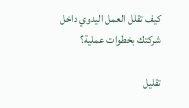كيف تقلل العمل اليدوي داخل شركتك بخطوات عملية؟

تقليل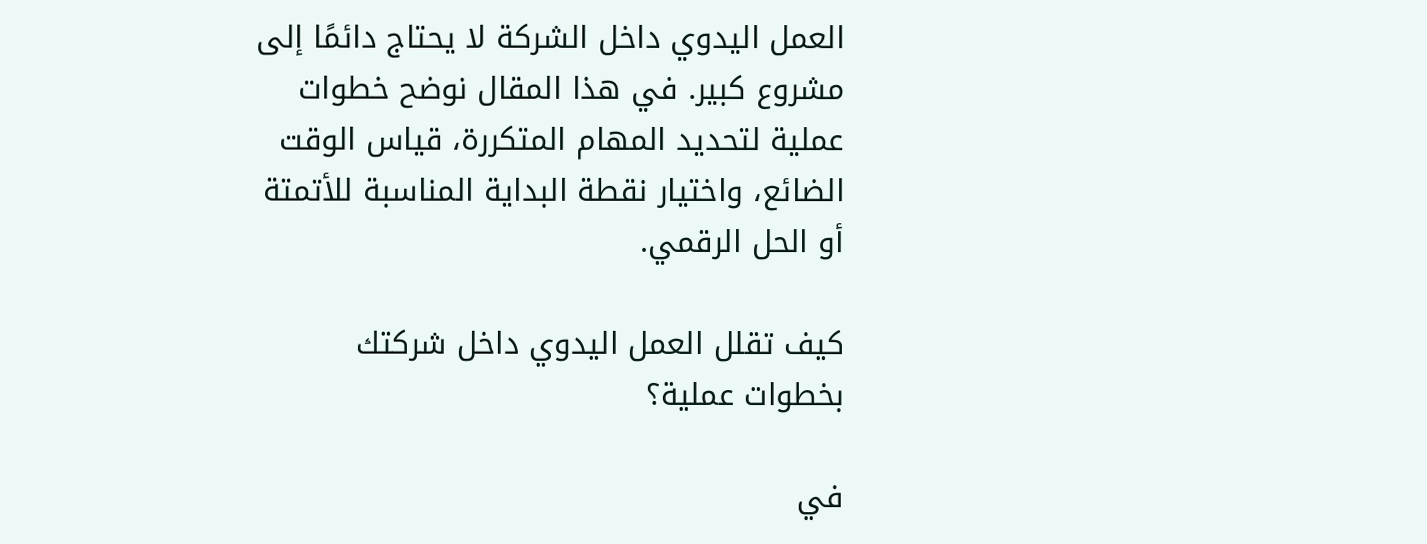العمل اليدوي داخل الشركة لا يحتاج دائمًا إلى مشروع كبير. في هذا المقال نوضح خطوات عملية لتحديد المهام المتكررة، قياس الوقت الضائع، واختيار نقطة البداية المناسبة للأتمتة أو الحل الرقمي.

كيف تقلل العمل اليدوي داخل شركتك بخطوات عملية؟

في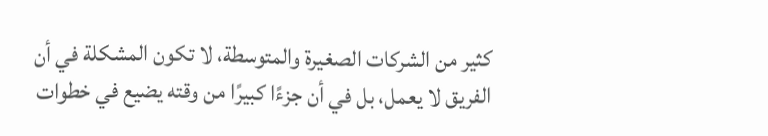كثير من الشركات الصغيرة والمتوسطة، لا تكون المشكلة في أن الفريق لا يعمل، بل في أن جزءًا كبيرًا من وقته يضيع في خطوات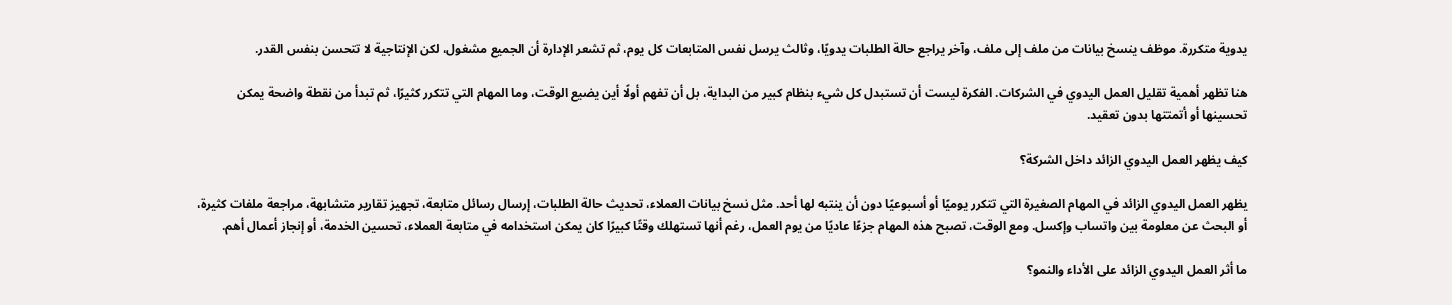يدوية متكررة. موظف ينسخ بيانات من ملف إلى ملف، وآخر يراجع حالة الطلبات يدويًا، وثالث يرسل نفس المتابعات كل يوم، ثم تشعر الإدارة أن الجميع مشغول، لكن الإنتاجية لا تتحسن بنفس القدر.

هنا تظهر أهمية تقليل العمل اليدوي في الشركات. الفكرة ليست أن تستبدل كل شيء بنظام كبير من البداية، بل أن تفهم أولًا أين يضيع الوقت، وما المهام التي تتكرر كثيرًا، ثم تبدأ من نقطة واضحة يمكن تحسينها أو أتمتتها بدون تعقيد.

كيف يظهر العمل اليدوي الزائد داخل الشركة؟

يظهر العمل اليدوي الزائد في المهام الصغيرة التي تتكرر يوميًا أو أسبوعيًا دون أن ينتبه لها أحد. مثل نسخ بيانات العملاء، تحديث حالة الطلبات، إرسال رسائل متابعة، تجهيز تقارير متشابهة، مراجعة ملفات كثيرة، أو البحث عن معلومة بين واتساب وإكسل. ومع الوقت، تصبح هذه المهام جزءًا عاديًا من يوم العمل، رغم أنها تستهلك وقتًا كبيرًا كان يمكن استخدامه في متابعة العملاء، تحسين الخدمة، أو إنجاز أعمال أهم.

ما أثر العمل اليدوي الزائد على الأداء والنمو؟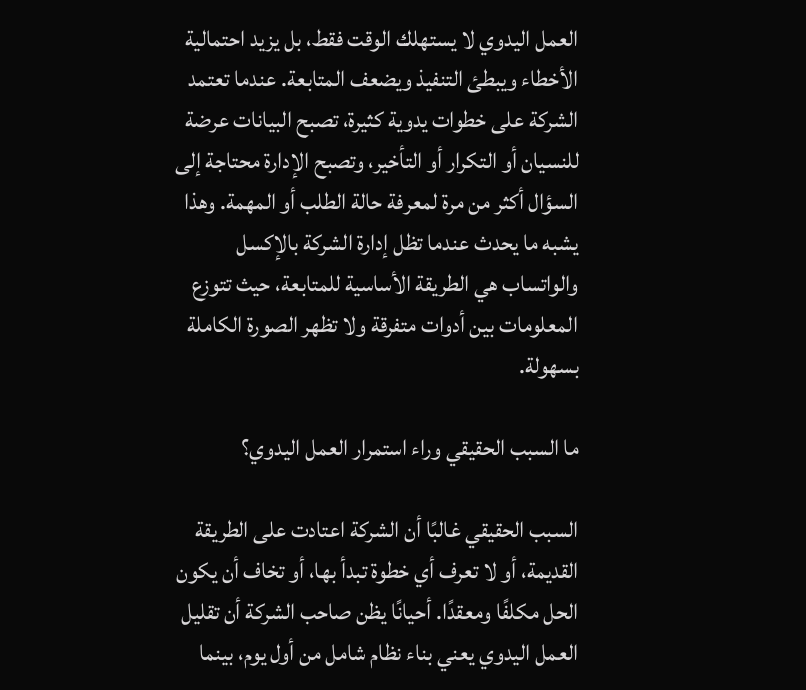العمل اليدوي لا يستهلك الوقت فقط، بل يزيد احتمالية الأخطاء ويبطئ التنفيذ ويضعف المتابعة. عندما تعتمد الشركة على خطوات يدوية كثيرة، تصبح البيانات عرضة للنسيان أو التكرار أو التأخير، وتصبح الإدارة محتاجة إلى السؤال أكثر من مرة لمعرفة حالة الطلب أو المهمة. وهذا يشبه ما يحدث عندما تظل إدارة الشركة بالإكسل والواتساب هي الطريقة الأساسية للمتابعة، حيث تتوزع المعلومات بين أدوات متفرقة ولا تظهر الصورة الكاملة بسهولة.

ما السبب الحقيقي وراء استمرار العمل اليدوي؟

السبب الحقيقي غالبًا أن الشركة اعتادت على الطريقة القديمة، أو لا تعرف أي خطوة تبدأ بها، أو تخاف أن يكون الحل مكلفًا ومعقدًا. أحيانًا يظن صاحب الشركة أن تقليل العمل اليدوي يعني بناء نظام شامل من أول يوم، بينما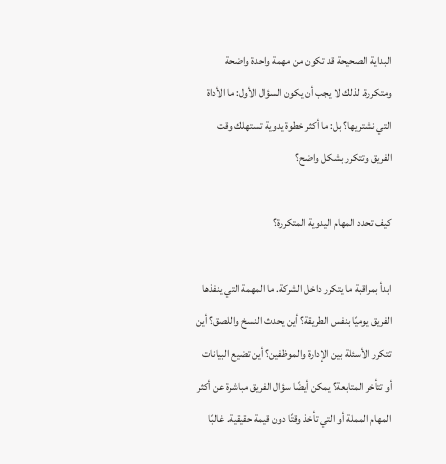البداية الصحيحة قد تكون من مهمة واحدة واضحة ومتكررة. لذلك لا يجب أن يكون السؤال الأول: ما الأداة التي نشتريها؟ بل: ما أكثر خطوة يدوية تستهلك وقت الفريق وتتكرر بشكل واضح؟

كيف تحدد المهام اليدوية المتكررة؟

ابدأ بمراقبة ما يتكرر داخل الشركة. ما المهمة التي ينفذها الفريق يوميًا بنفس الطريقة؟ أين يحدث النسخ واللصق؟ أين تتكرر الأسئلة بين الإدارة والموظفين؟ أين تضيع البيانات أو تتأخر المتابعة؟ يمكن أيضًا سؤال الفريق مباشرة عن أكثر المهام المملة أو التي تأخذ وقتًا دون قيمة حقيقية. غالبًا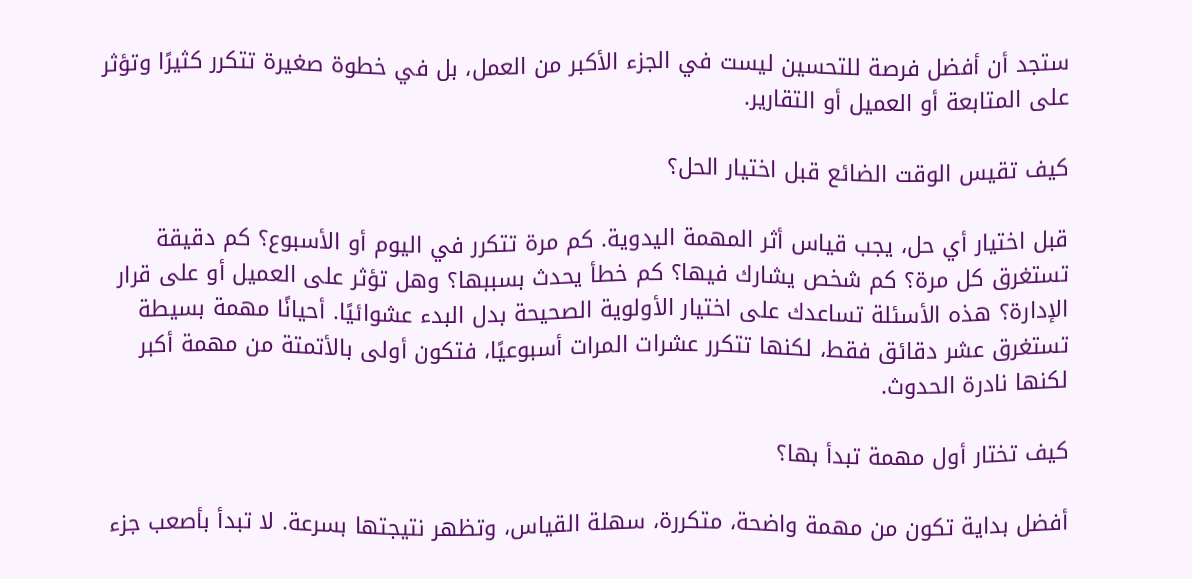ستجد أن أفضل فرصة للتحسين ليست في الجزء الأكبر من العمل، بل في خطوة صغيرة تتكرر كثيرًا وتؤثر على المتابعة أو العميل أو التقارير.

كيف تقيس الوقت الضائع قبل اختيار الحل؟

قبل اختيار أي حل، يجب قياس أثر المهمة اليدوية. كم مرة تتكرر في اليوم أو الأسبوع؟ كم دقيقة تستغرق كل مرة؟ كم شخص يشارك فيها؟ كم خطأ يحدث بسببها؟ وهل تؤثر على العميل أو على قرار الإدارة؟ هذه الأسئلة تساعدك على اختيار الأولوية الصحيحة بدل البدء عشوائيًا. أحيانًا مهمة بسيطة تستغرق عشر دقائق فقط، لكنها تتكرر عشرات المرات أسبوعيًا، فتكون أولى بالأتمتة من مهمة أكبر لكنها نادرة الحدوث.

كيف تختار أول مهمة تبدأ بها؟

أفضل بداية تكون من مهمة واضحة، متكررة، سهلة القياس، وتظهر نتيجتها بسرعة. لا تبدأ بأصعب جزء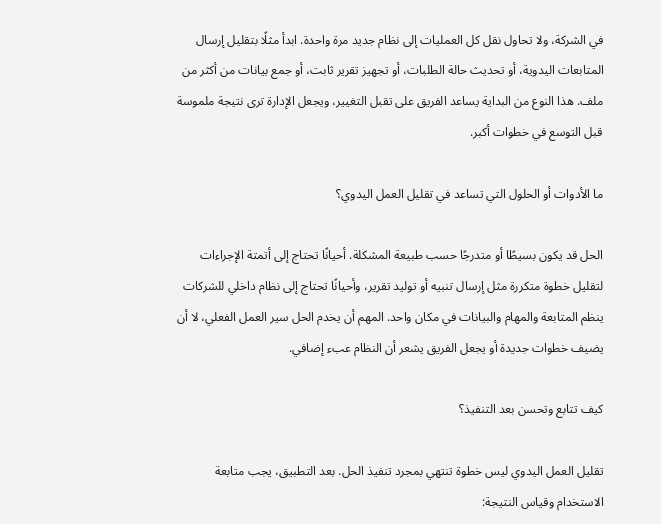في الشركة، ولا تحاول نقل كل العمليات إلى نظام جديد مرة واحدة. ابدأ مثلًا بتقليل إرسال المتابعات اليدوية، أو تحديث حالة الطلبات، أو تجهيز تقرير ثابت، أو جمع بيانات من أكثر من ملف. هذا النوع من البداية يساعد الفريق على تقبل التغيير، ويجعل الإدارة ترى نتيجة ملموسة قبل التوسع في خطوات أكبر.

ما الأدوات أو الحلول التي تساعد في تقليل العمل اليدوي؟

الحل قد يكون بسيطًا أو متدرجًا حسب طبيعة المشكلة. أحيانًا تحتاج إلى أتمتة الإجراءات لتقليل خطوة متكررة مثل إرسال تنبيه أو توليد تقرير، وأحيانًا تحتاج إلى نظام داخلي للشركات ينظم المتابعة والمهام والبيانات في مكان واحد. المهم أن يخدم الحل سير العمل الفعلي، لا أن يضيف خطوات جديدة أو يجعل الفريق يشعر أن النظام عبء إضافي.

كيف تتابع وتحسن بعد التنفيذ؟

تقليل العمل اليدوي ليس خطوة تنتهي بمجرد تنفيذ الحل. بعد التطبيق، يجب متابعة الاستخدام وقياس النتيجة: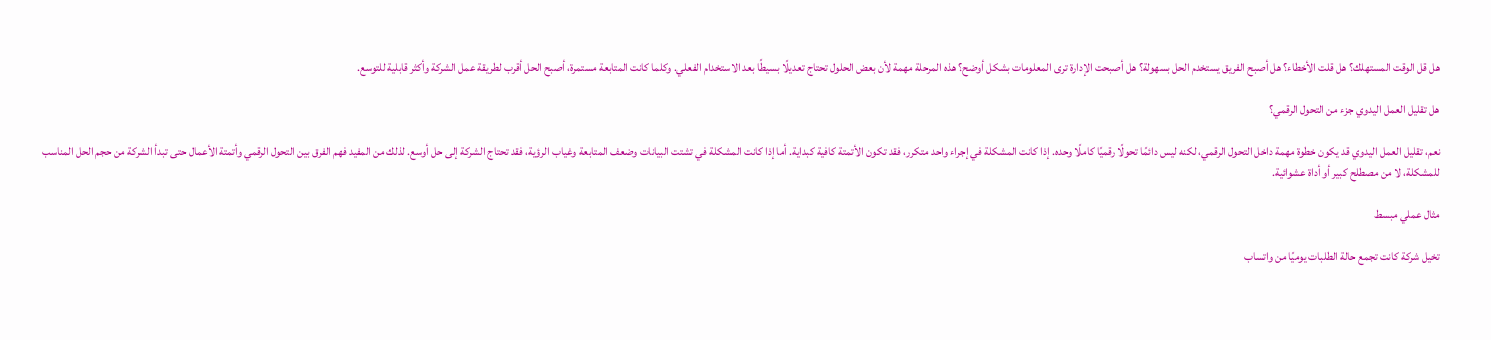هل قل الوقت المستهلك؟ هل قلت الأخطاء؟ هل أصبح الفريق يستخدم الحل بسهولة؟ هل أصبحت الإدارة ترى المعلومات بشكل أوضح؟ هذه المرحلة مهمة لأن بعض الحلول تحتاج تعديلًا بسيطًا بعد الاستخدام الفعلي. وكلما كانت المتابعة مستمرة، أصبح الحل أقرب لطريقة عمل الشركة وأكثر قابلية للتوسع.

هل تقليل العمل اليدوي جزء من التحول الرقمي؟

نعم، تقليل العمل اليدوي قد يكون خطوة مهمة داخل التحول الرقمي، لكنه ليس دائمًا تحولًا رقميًا كاملًا وحده. إذا كانت المشكلة في إجراء واحد متكرر، فقد تكون الأتمتة كافية كبداية. أما إذا كانت المشكلة في تشتت البيانات وضعف المتابعة وغياب الرؤية، فقد تحتاج الشركة إلى حل أوسع. لذلك من المفيد فهم الفرق بين التحول الرقمي وأتمتة الأعمال حتى تبدأ الشركة من حجم الحل المناسب للمشكلة، لا من مصطلح كبير أو أداة عشوائية.

مثال عملي مبسط

تخيل شركة كانت تجمع حالة الطلبات يوميًا من واتساب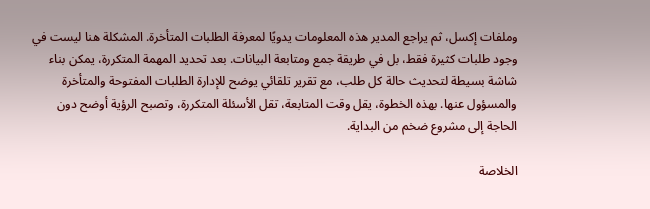وملفات إكسل، ثم يراجع المدير هذه المعلومات يدويًا لمعرفة الطلبات المتأخرة. المشكلة هنا ليست في وجود طلبات كثيرة فقط، بل في طريقة جمع ومتابعة البيانات. بعد تحديد المهمة المتكررة، يمكن بناء شاشة بسيطة لتحديث حالة كل طلب، مع تقرير تلقائي يوضح للإدارة الطلبات المفتوحة والمتأخرة والمسؤول عنها. بهذه الخطوة، يقل وقت المتابعة، تقل الأسئلة المتكررة، وتصبح الرؤية أوضح دون الحاجة إلى مشروع ضخم من البداية.

الخلاصة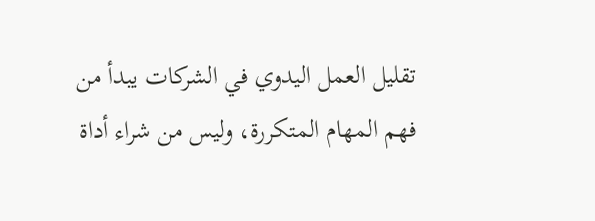تقليل العمل اليدوي في الشركات يبدأ من فهم المهام المتكررة، وليس من شراء أداة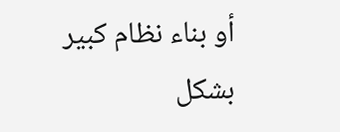أو بناء نظام كبير بشكل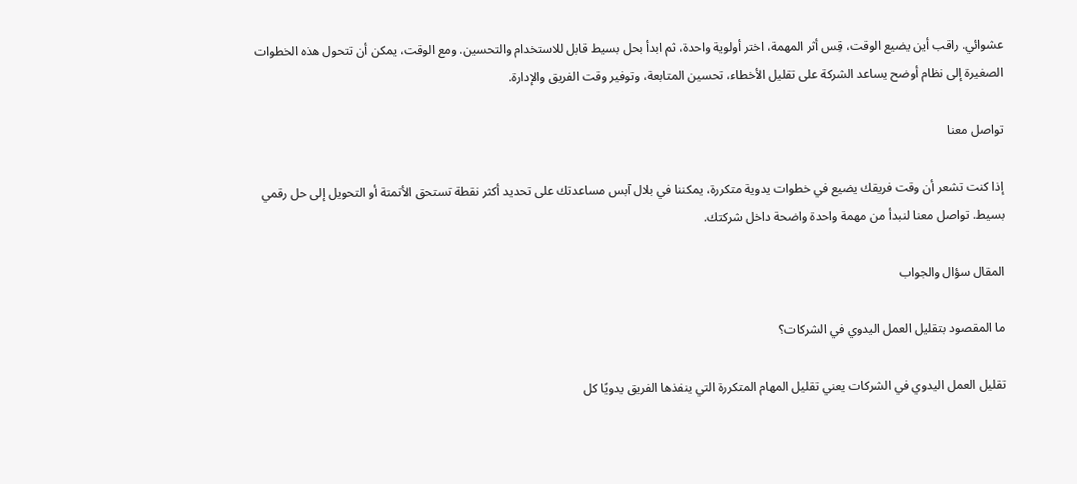عشوائي. راقب أين يضيع الوقت، قِس أثر المهمة، اختر أولوية واحدة، ثم ابدأ بحل بسيط قابل للاستخدام والتحسين. ومع الوقت، يمكن أن تتحول هذه الخطوات الصغيرة إلى نظام أوضح يساعد الشركة على تقليل الأخطاء، تحسين المتابعة، وتوفير وقت الفريق والإدارة.

تواصل معنا

إذا كنت تشعر أن وقت فريقك يضيع في خطوات يدوية متكررة، يمكننا في بلال آبس مساعدتك على تحديد أكثر نقطة تستحق الأتمتة أو التحويل إلى حل رقمي بسيط. تواصل معنا لنبدأ من مهمة واحدة واضحة داخل شركتك.

المقال سؤال والجواب

ما المقصود بتقليل العمل اليدوي في الشركات؟

تقليل العمل اليدوي في الشركات يعني تقليل المهام المتكررة التي ينفذها الفريق يدويًا كل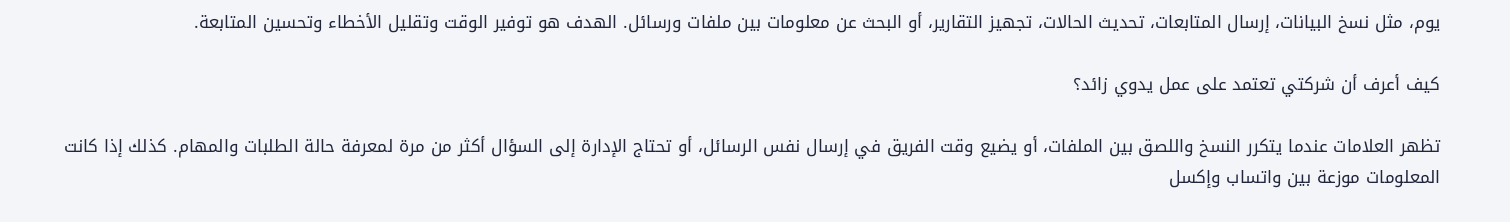يوم، مثل نسخ البيانات، إرسال المتابعات، تحديث الحالات، تجهيز التقارير، أو البحث عن معلومات بين ملفات ورسائل. الهدف هو توفير الوقت وتقليل الأخطاء وتحسين المتابعة.

كيف أعرف أن شركتي تعتمد على عمل يدوي زائد؟

تظهر العلامات عندما يتكرر النسخ واللصق بين الملفات، أو يضيع وقت الفريق في إرسال نفس الرسائل، أو تحتاج الإدارة إلى السؤال أكثر من مرة لمعرفة حالة الطلبات والمهام. كذلك إذا كانت المعلومات موزعة بين واتساب وإكسل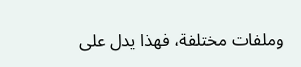وملفات مختلفة، فهذا يدل على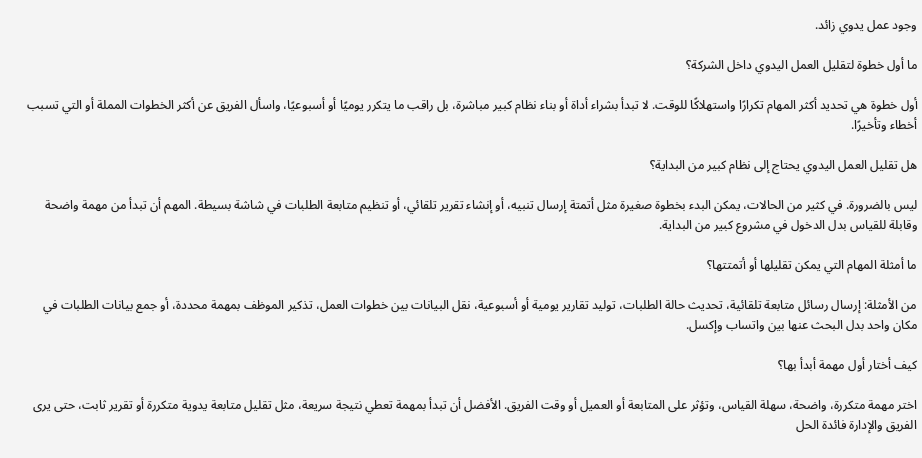وجود عمل يدوي زائد.

ما أول خطوة لتقليل العمل اليدوي داخل الشركة؟

أول خطوة هي تحديد أكثر المهام تكرارًا واستهلاكًا للوقت. لا تبدأ بشراء أداة أو بناء نظام كبير مباشرة، بل راقب ما يتكرر يوميًا أو أسبوعيًا، واسأل الفريق عن أكثر الخطوات المملة أو التي تسبب أخطاء وتأخيرًا.

هل تقليل العمل اليدوي يحتاج إلى نظام كبير من البداية؟

ليس بالضرورة. في كثير من الحالات، يمكن البدء بخطوة صغيرة مثل أتمتة إرسال تنبيه، أو إنشاء تقرير تلقائي، أو تنظيم متابعة الطلبات في شاشة بسيطة. المهم أن تبدأ من مهمة واضحة وقابلة للقياس بدل الدخول في مشروع كبير من البداية.

ما أمثلة المهام التي يمكن تقليلها أو أتمتتها؟

من الأمثلة: إرسال رسائل متابعة تلقائية، تحديث حالة الطلبات، توليد تقارير يومية أو أسبوعية، نقل البيانات بين خطوات العمل، تذكير الموظف بمهمة محددة، أو جمع بيانات الطلبات في مكان واحد بدل البحث عنها بين واتساب وإكسل.

كيف أختار أول مهمة أبدأ بها؟

اختر مهمة متكررة، واضحة، سهلة القياس، وتؤثر على المتابعة أو العميل أو وقت الفريق. الأفضل أن تبدأ بمهمة تعطي نتيجة سريعة، مثل تقليل متابعة يدوية متكررة أو تقرير ثابت، حتى يرى الفريق والإدارة فائدة الحل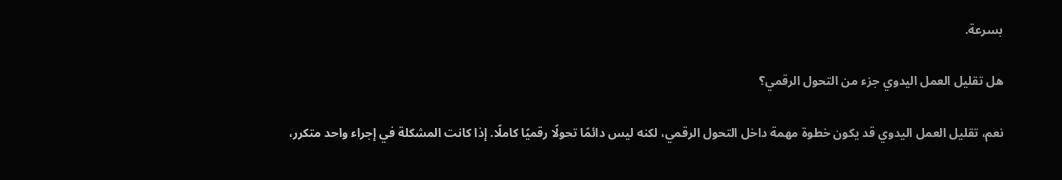بسرعة.

هل تقليل العمل اليدوي جزء من التحول الرقمي؟

نعم، تقليل العمل اليدوي قد يكون خطوة مهمة داخل التحول الرقمي، لكنه ليس دائمًا تحولًا رقميًا كاملًا. إذا كانت المشكلة في إجراء واحد متكرر،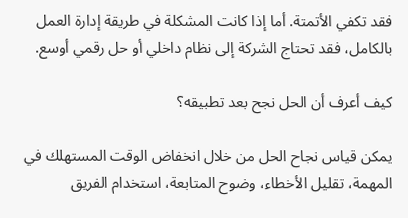فقد تكفي الأتمتة. أما إذا كانت المشكلة في طريقة إدارة العمل بالكامل، فقد تحتاج الشركة إلى نظام داخلي أو حل رقمي أوسع.

كيف أعرف أن الحل نجح بعد تطبيقه؟

يمكن قياس نجاح الحل من خلال انخفاض الوقت المستهلك في المهمة، تقليل الأخطاء، وضوح المتابعة، استخدام الفريق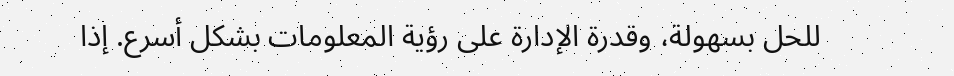للحل بسهولة، وقدرة الإدارة على رؤية المعلومات بشكل أسرع. إذا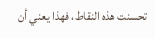تحسنت هذه النقاط، فهذا يعني أن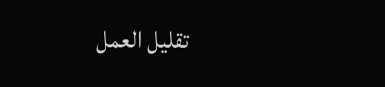تقليل العمل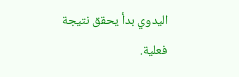اليدوي بدأ يحقق نتيجة فعلية.